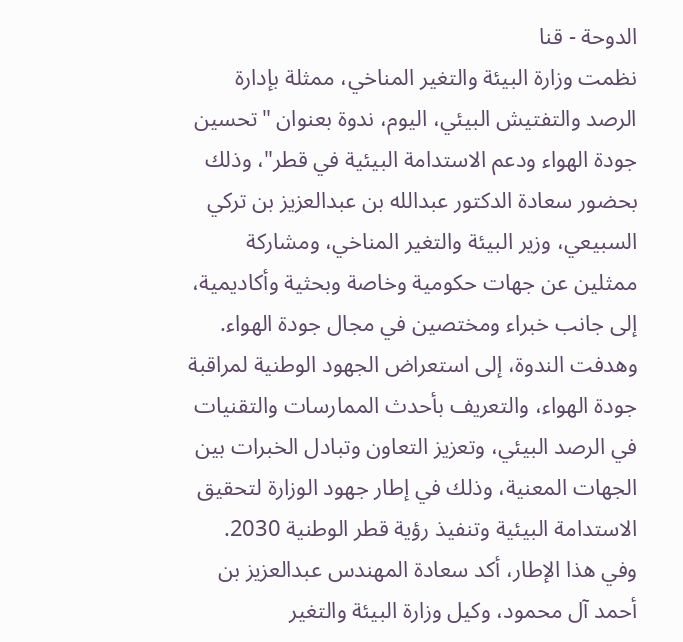الدوحة - قنا
نظمت وزارة البيئة والتغير المناخي، ممثلة بإدارة الرصد والتفتيش البيئي، اليوم، ندوة بعنوان "تحسين جودة الهواء ودعم الاستدامة البيئية في قطر"، وذلك بحضور سعادة الدكتور عبدالله بن عبدالعزيز بن تركي السبيعي، وزير البيئة والتغير المناخي، ومشاركة ممثلين عن جهات حكومية وخاصة وبحثية وأكاديمية، إلى جانب خبراء ومختصين في مجال جودة الهواء.
وهدفت الندوة، إلى استعراض الجهود الوطنية لمراقبة جودة الهواء، والتعريف بأحدث الممارسات والتقنيات في الرصد البيئي، وتعزيز التعاون وتبادل الخبرات بين الجهات المعنية، وذلك في إطار جهود الوزارة لتحقيق الاستدامة البيئية وتنفيذ رؤية قطر الوطنية 2030.
وفي هذا الإطار، أكد سعادة المهندس عبدالعزيز بن أحمد آل محمود، وكيل وزارة البيئة والتغير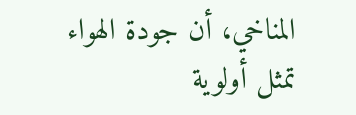المناخي، أن جودة الهواء تمثل أولوية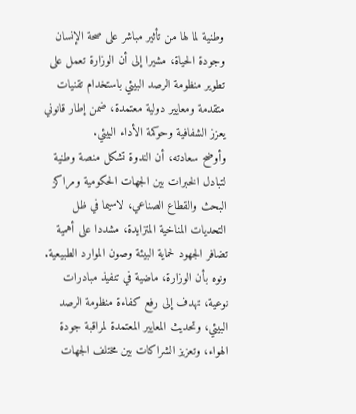وطنية لما لها من تأثير مباشر على صحة الإنسان وجودة الحياة، مشيرا إلى أن الوزارة تعمل على تطوير منظومة الرصد البيئي باستخدام تقنيات متقدمة ومعايير دولية معتمدة، ضمن إطار قانوني يعزز الشفافية وحوكمة الأداء البيئي.
وأوضح سعادته، أن الندوة تشكل منصة وطنية لتبادل الخبرات بين الجهات الحكومية ومراكز البحث والقطاع الصناعي، لاسيما في ظل التحديات المناخية المتزايدة، مشددا على أهمية تضافر الجهود لحماية البيئة وصون الموارد الطبيعية.
ونوه بأن الوزارة، ماضية في تنفيذ مبادرات نوعية، تهدف إلى رفع كفاءة منظومة الرصد البيئي، وتحديث المعايير المعتمدة لمراقبة جودة الهواء، وتعزيز الشراكات بين مختلف الجهات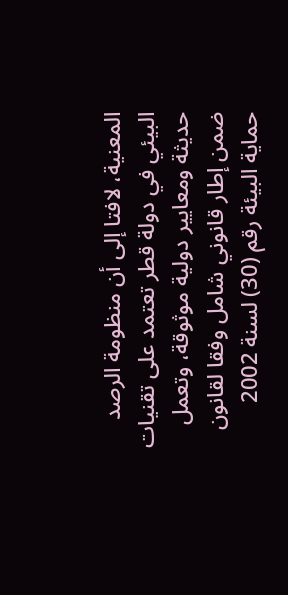المعنية، لافتا إلى أن منظومة الرصد البيئي في دولة قطر تعتمد على تقنيات حديثة ومعايير دولية موثوقة، وتعمل ضمن إطار قانوني شامل وفقا لقانون حماية البيئة رقم (30) لسنة 2002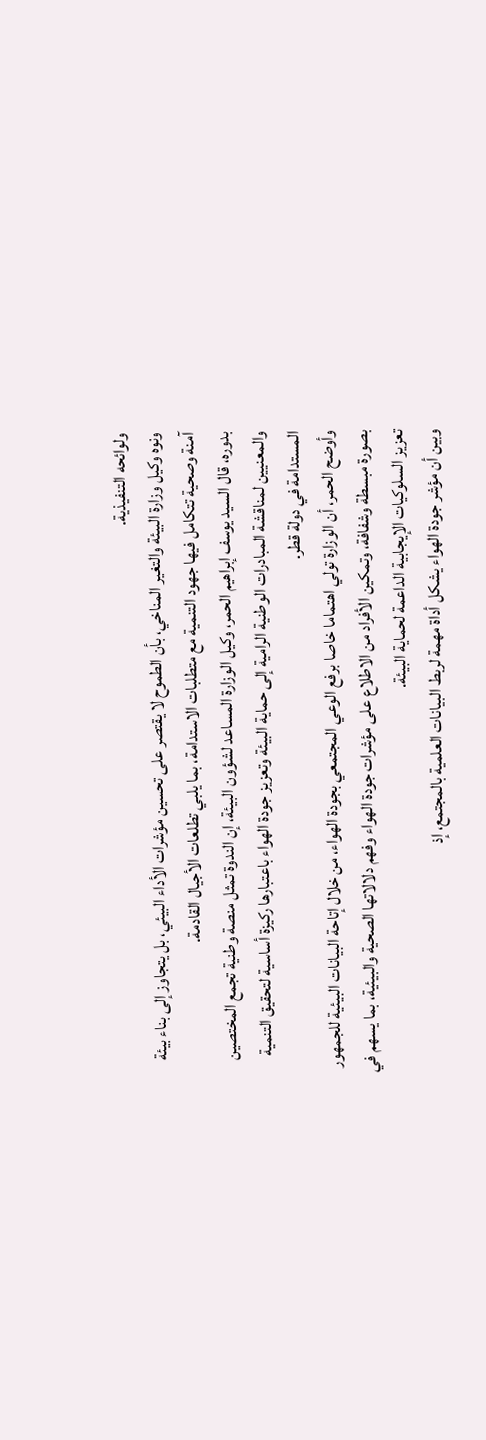ولوائحه التنفيذية.
ونوه وكيل وزارة البيئة والتغير المناخي، بأن الطموح لا يقتصر على تحسين مؤشرات الأداء البيئي، بل يتجاوز إلى بناء بيئة آمنة وصحية تتكامل فيها جهود التنمية مع متطلبات الاستدامة، بما يلبي تطلعات الأجيال القادمة.
بدوره، قال السيد يوسف إبراهيم الحمر، وكيل الوزارة المساعد لشؤون البيئة، إن الندوة تمثل منصة وطنية تجمع المختصين والمعنيين لمناقشة المبادرات الوطنية الرامية إلى حماية البيئة وتعزيز جودة الهواء باعتبارها ركيزة أساسية لتحقيق التنمية المستدامة في دولة قطر.
وأوضح الحمر، أن الوزارة تولي اهتماما خاصا برفع الوعي المجتمعي بجودة الهواء، من خلال إتاحة البيانات البيئية للجمهور بصورة مبسطة وشفافة، وتمكين الأفراد من الاطلاع على مؤشرات جودة الهواء وفهم دلالاتها الصحية والبيئية، بما يسهم في تعزيز السلوكيات الإيجابية الداعمة لحماية البيئة.
وبين أن مؤشر جودة الهواء يشكل أداة مهمة لربط البيانات العلمية بالمجتمع، إذ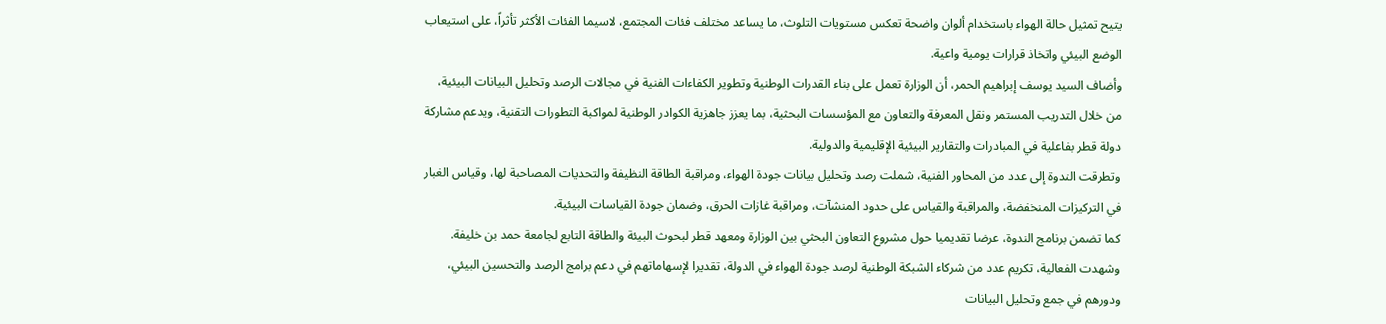يتيح تمثيل حالة الهواء باستخدام ألوان واضحة تعكس مستويات التلوث، ما يساعد مختلف فئات المجتمع، لاسيما الفئات الأكثر تأثراً، على استيعاب الوضع البيئي واتخاذ قرارات يومية واعية.
وأضاف السيد يوسف إبراهيم الحمر، أن الوزارة تعمل على بناء القدرات الوطنية وتطوير الكفاءات الفنية في مجالات الرصد وتحليل البيانات البيئية، من خلال التدريب المستمر ونقل المعرفة والتعاون مع المؤسسات البحثية، بما يعزز جاهزية الكوادر الوطنية لمواكبة التطورات التقنية، ويدعم مشاركة دولة قطر بفاعلية في المبادرات والتقارير البيئية الإقليمية والدولية.
وتطرقت الندوة إلى عدد من المحاور الفنية، شملت رصد وتحليل بيانات جودة الهواء، ومراقبة الطاقة النظيفة والتحديات المصاحبة لها، وقياس الغبار في التركيزات المنخفضة، والمراقبة والقياس على حدود المنشآت، ومراقبة غازات الحرق، وضمان جودة القياسات البيئية.
كما تضمن برنامج الندوة، عرضا تقديميا حول مشروع التعاون البحثي بين الوزارة ومعهد قطر لبحوث البيئة والطاقة التابع لجامعة حمد بن خليفة.
وشهدت الفعالية، تكريم عدد من شركاء الشبكة الوطنية لرصد جودة الهواء في الدولة، تقديرا لإسهاماتهم في دعم برامج الرصد والتحسين البيئي، ودورهم في جمع وتحليل البيانات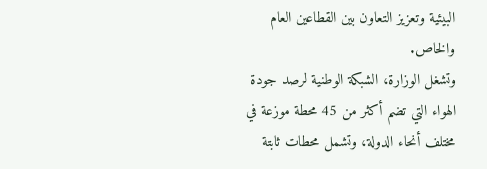البيئية وتعزيز التعاون بين القطاعين العام والخاص.
وتشغل الوزارة، الشبكة الوطنية لرصد جودة الهواء التي تضم أكثر من 45 محطة موزعة في مختلف أنحاء الدولة، وتشمل محطات ثابتة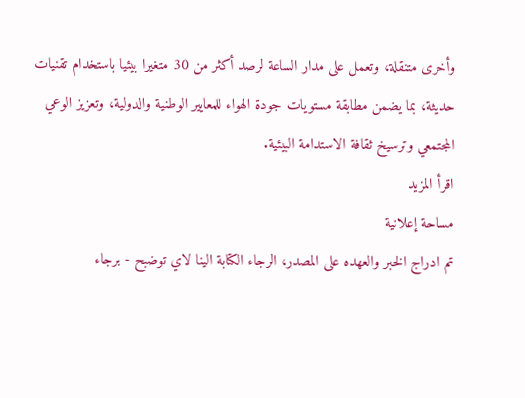وأخرى متنقلة، وتعمل على مدار الساعة لرصد أكثر من 30 متغيرا بيئيا باستخدام تقنيات حديثة، بما يضمن مطابقة مستويات جودة الهواء للمعايير الوطنية والدولية، وتعزيز الوعي المجتمعي وترسيخ ثقافة الاستدامة البيئية.
اقرأ المزيد
مساحة إعلانية
تم ادراج الخبر والعهده على المصدر، الرجاء الكتابة الينا لاي توضبح - برجاء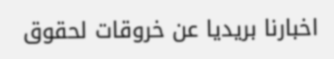اخبارنا بريديا عن خروقات لحقوق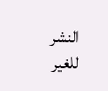النشر للغير